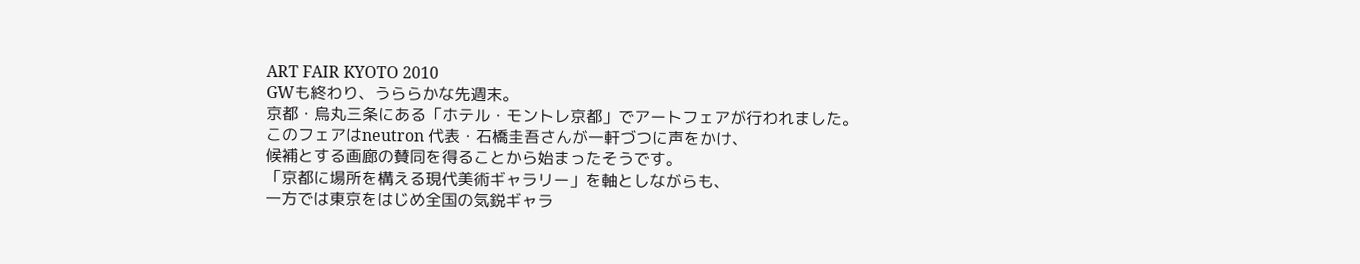ART FAIR KYOTO 2010
GWも終わり、うららかな先週末。
京都・烏丸三条にある「ホテル・モントレ京都」でアートフェアが行われました。
このフェアはneutron 代表・石橋圭吾さんが一軒づつに声をかけ、
候補とする画廊の賛同を得ることから始まったそうです。
「京都に場所を構える現代美術ギャラリー」を軸としながらも、
一方では東京をはじめ全国の気鋭ギャラ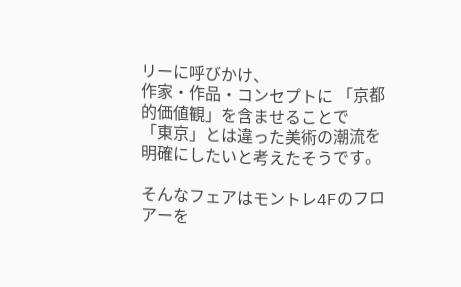リーに呼びかけ、
作家・作品・コンセプトに 「京都的価値観」を含ませることで
「東京」とは違った美術の潮流を明確にしたいと考えたそうです。

そんなフェアはモントレ4Fのフロアーを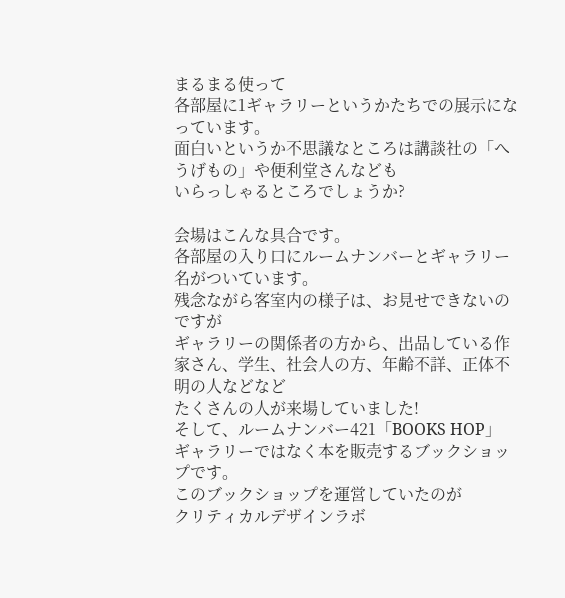まるまる使って
各部屋に1ギャラリーというかたちでの展示になっています。
面白いというか不思議なところは講談社の「へうげもの」や便利堂さんなども
いらっしゃるところでしょうか?

会場はこんな具合です。
各部屋の入り口にルームナンバーとギャラリー名がついています。
残念ながら客室内の様子は、お見せできないのですが
ギャラリーの関係者の方から、出品している作家さん、学生、社会人の方、年齢不詳、正体不明の人などなど
たくさんの人が来場していました!
そして、ルームナンバー421「BOOKS HOP」
ギャラリーではなく本を販売するブックショップです。
このブックショップを運営していたのが
クリティカルデザインラボ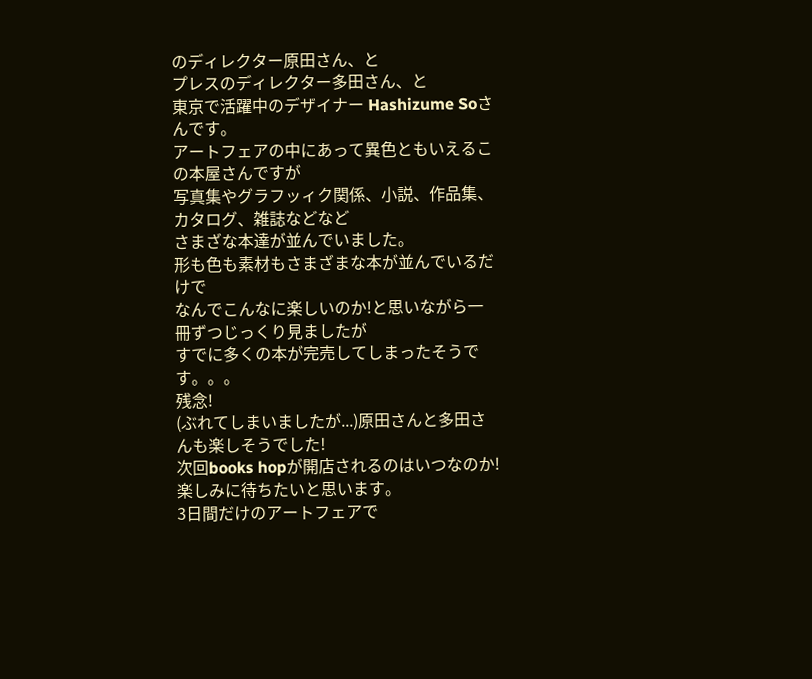のディレクター原田さん、と
プレスのディレクター多田さん、と
東京で活躍中のデザイナー Hashizume Soさんです。
アートフェアの中にあって異色ともいえるこの本屋さんですが
写真集やグラフッィク関係、小説、作品集、カタログ、雑誌などなど
さまざな本達が並んでいました。
形も色も素材もさまざまな本が並んでいるだけで
なんでこんなに楽しいのか!と思いながら一冊ずつじっくり見ましたが
すでに多くの本が完売してしまったそうです。。。
残念!
(ぶれてしまいましたが...)原田さんと多田さんも楽しそうでした!
次回books hopが開店されるのはいつなのか!
楽しみに待ちたいと思います。
3日間だけのアートフェアで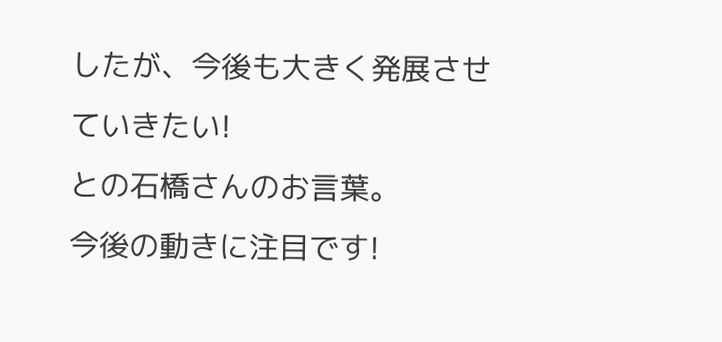したが、今後も大きく発展させていきたい!
との石橋さんのお言葉。
今後の動きに注目です!